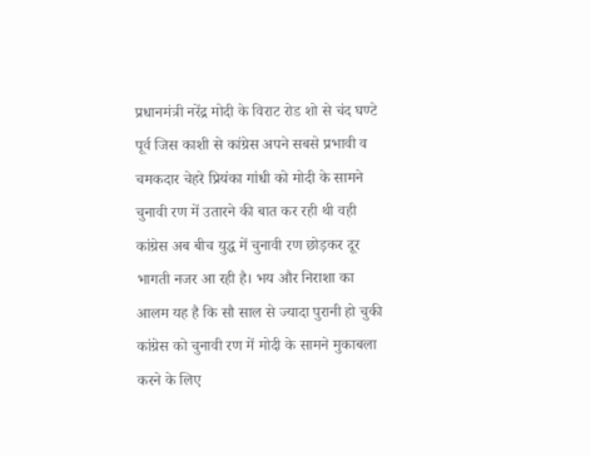प्रधानमंत्री नरेंद्र मोदी के विराट रोड शो से चंद घण्टे पूर्व जिस काशी से कांग्रेस अपने सबसे प्रभावी व चमकदार चेहरे प्रियंका गांधी को मोदी के सामने चुनावी रण में उतारने की बात कर रही थी वही कांग्रेस अब बीच युद्ध में चुनावी रण छोड़कर दूर भागती नजर आ रही है। भय और निराशा का आलम यह है कि सौ साल से ज्यादा पुरानी हो चुकी कांग्रेस को चुनावी रण में मोदी के सामने मुकाबला करने के लिए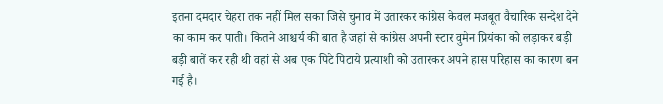इतना दमदार चेहरा तक नहीं मिल सका जिसे चुनाव में उतारकर कांग्रेस केवल मजबूत वैचारिक सन्देश देने का काम कर पाती। कितने आश्चर्य की बात है जहां से कांग्रेस अपनी स्टार वुमेन प्रियंका को लड़ाकर बड़ी बड़ी बातें कर रही थी वहां से अब एक पिटे पिटाये प्रत्याशी को उतारकर अपने हास परिहास का कारण बन गई है।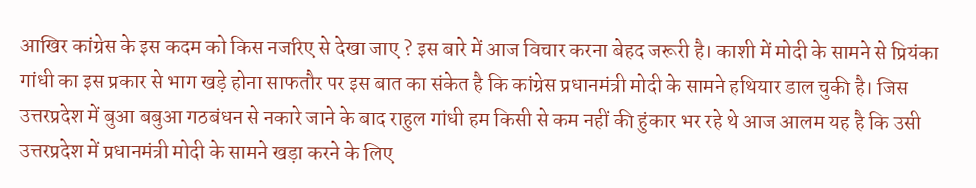आखिर कांग्रेस के इस कदम को किस नजरिए से देखा जाए ? इस बारे में आज विचार करना बेहद जरूरी है। काशी में मोदी के सामने से प्रियंका गांधी का इस प्रकार से भाग खड़े होना साफतौर पर इस बात का संकेत है कि कांग्रेस प्रधानमंत्री मोदी के सामने हथियार डाल चुकी है। जिस उत्तरप्रदेश में बुआ बबुआ गठबंधन से नकारे जाने के बाद राहुल गांधी हम किसी से कम नहीं की हुंकार भर रहे थे आज आलम यह है कि उसी उत्तरप्रदेश में प्रधानमंत्री मोदी के सामने खड़ा करने के लिए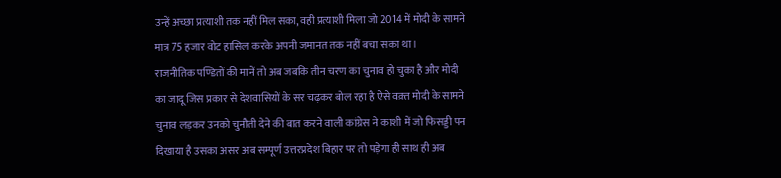उन्हें अच्छा प्रत्याशी तक नहीं मिल सका, वही प्रत्याशी मिला जो 2014 में मोदी के सामने मात्र 75 हजार वोट हासिल करके अपनी जमानत तक नहीं बचा सका था।
राजनीतिक पण्डितों की मानें तो अब जबकि तीन चरण का चुनाव हो चुका है और मोदी का जादू जिस प्रकार से देशवासियों के सर चढ़कर बोल रहा है ऐसे वक़्त मोदी के सामने चुनाव लड़कर उनको चुनौती देने की बात करने वाली कांग्रेस ने काशी में जो फिसड्डी पन दिखाया है उसका असर अब सम्पूर्ण उत्तरप्रदेश बिहार पर तो पड़ेगा ही साथ ही अब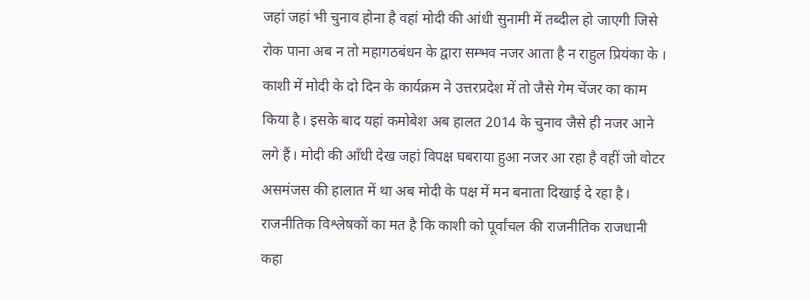जहां जहां भी चुनाव होना है वहां मोदी की आंधी सुनामी में तब्दील हो जाएगी जिसे रोक पाना अब न तो महागठबंधन के द्वारा सम्भव नजर आता है न राहुल प्रियंका के ।
काशी में मोदी के दो दिन के कार्यक्रम ने उत्तरप्रदेश में तो जैसे गेम चेंजर का काम किया है। इसके बाद यहां कमोबेश अब हालत 2014 के चुनाव जैसे ही नजर आने लगे हैं। मोदी की आँधी देख जहां विपक्ष घबराया हुआ नजर आ रहा है वहीं जो वोटर असमंजस की हालात में था अब मोदी के पक्ष में मन बनाता दिखाई दे रहा है।
राजनीतिक विश्लेषकों का मत है कि काशी को पूर्वांचल की राजनीतिक राजधानी कहा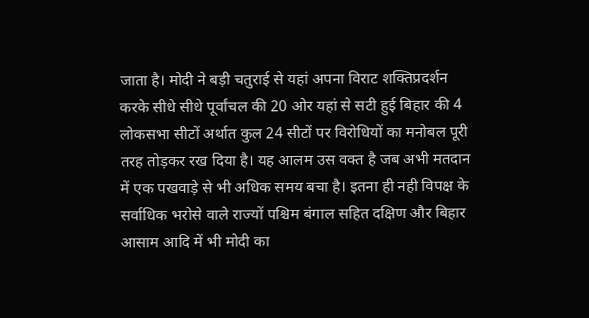जाता है। मोदी ने बड़ी चतुराई से यहां अपना विराट शक्तिप्रदर्शन करके सीधे सीधे पूर्वांचल की 20 ओर यहां से सटी हुई बिहार की 4 लोकसभा सीटों अर्थात कुल 24 सीटों पर विरोधियों का मनोबल पूरी तरह तोड़कर रख दिया है। यह आलम उस वक्त है जब अभी मतदान में एक पखवाड़े से भी अधिक समय बचा है। इतना ही नही विपक्ष के सर्वाधिक भरोसे वाले राज्यों पश्चिम बंगाल सहित दक्षिण और बिहार आसाम आदि में भी मोदी का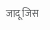जादू जिस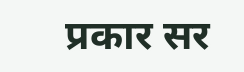प्रकार सर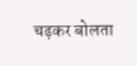चढ़कर बोलता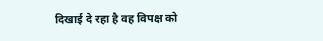दिखाई दे रहा है वह विपक्ष को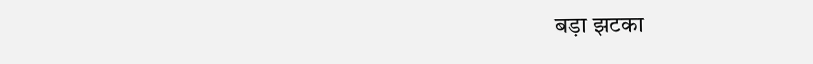बड़ा झटका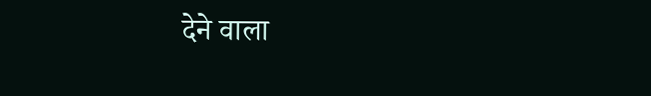देने वाला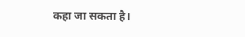कहा जा सकता है।